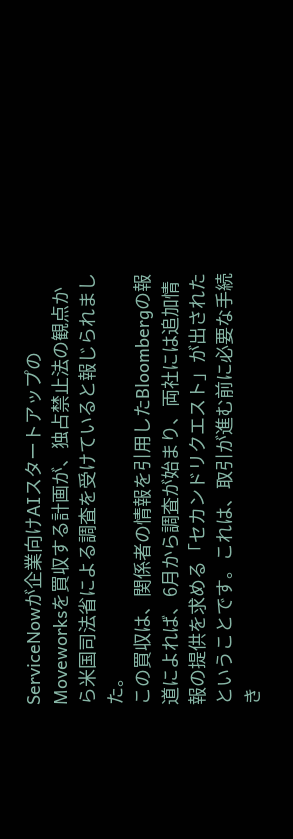ServiceNowが企業向けAIスタートアップのMoveworksを買収する計画が、独占禁止法の観点から米国司法省による調査を受けていると報じられました。
この買収は、関係者の情報を引用したBloombergの報道によれば、6月から調査が始まり、両社には追加情報の提供を求める「セカンドリクエスト」が出されたということです。これは、取引が進む前に必要な手続き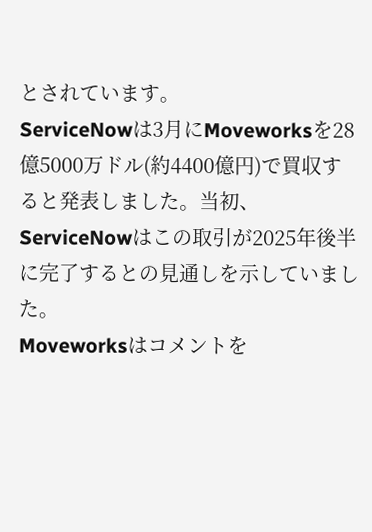とされています。
ServiceNowは3月にMoveworksを28億5000万ドル(約4400億円)で買収すると発表しました。当初、ServiceNowはこの取引が2025年後半に完了するとの見通しを示していました。
Moveworksはコメントを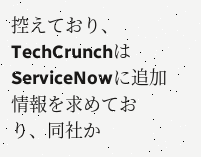控えており、TechCrunchはServiceNowに追加情報を求めており、同社か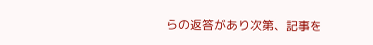らの返答があり次第、記事を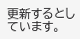更新するとしています。